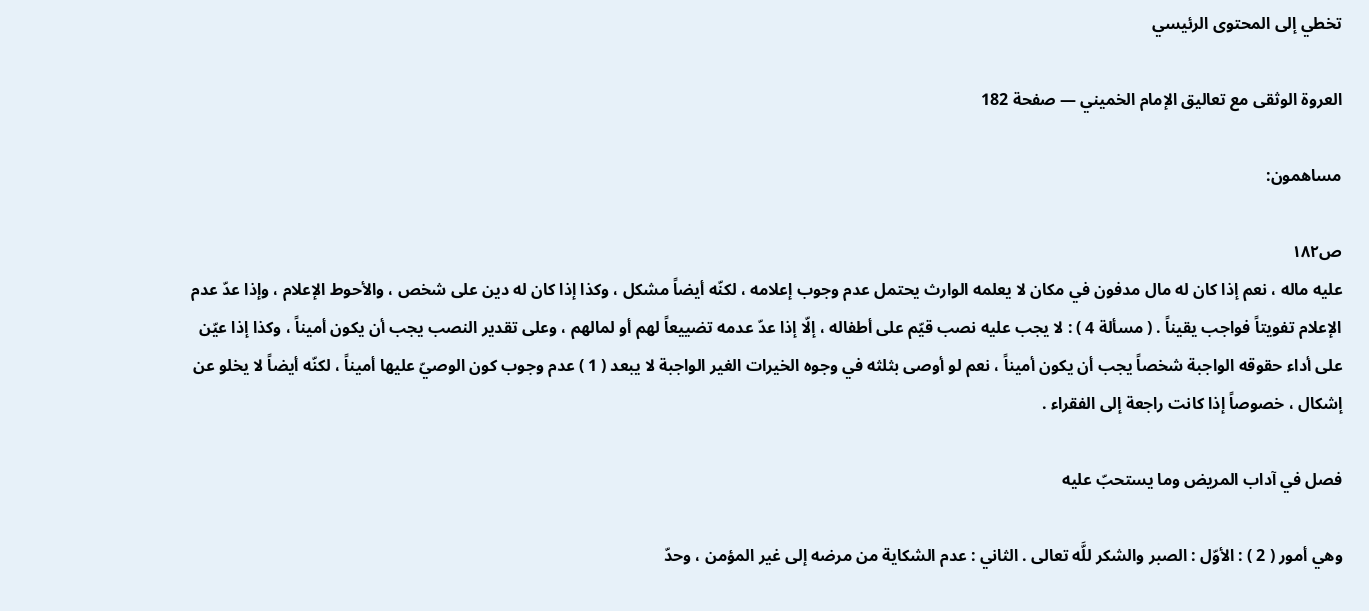تخطي إلى المحتوى الرئيسي

العروة الوثقى مع تعاليق الإمام الخميني — صفحة 182

مساهمون:

ص١٨٢
عليه ماله ، نعم إذا كان له مال مدفون في مكان لا يعلمه الوارث يحتمل عدم وجوب إعلامه ، لكنّه أيضاً مشكل ، وكذا إذا كان له دين على شخص ، والأحوط الإعلام ، وإذا عدّ عدم الإعلام تفويتاً فواجب يقيناً . ( مسألة 4 ) : لا يجب عليه نصب قيّم على أطفاله ، إلّا إذا عدّ عدمه تضييعاً لهم أو لمالهم ، وعلى تقدير النصب يجب أن يكون أميناً ، وكذا إذا عيّن على أداء حقوقه الواجبة شخصاً يجب أن يكون أميناً ، نعم لو أوصى بثلثه في وجوه الخيرات الغير الواجبة لا يبعد ( 1 ) عدم وجوب كون الوصيّ عليها أميناً ، لكنّه أيضاً لا يخلو عن إشكال ، خصوصاً إذا كانت راجعة إلى الفقراء .

فصل في آداب المريض وما يستحبّ عليه

وهي أمور ( 2 ) : الأوّل : الصبر والشكر للَّه تعالى . الثاني : عدم الشكاية من مرضه إلى غير المؤمن ، وحدّ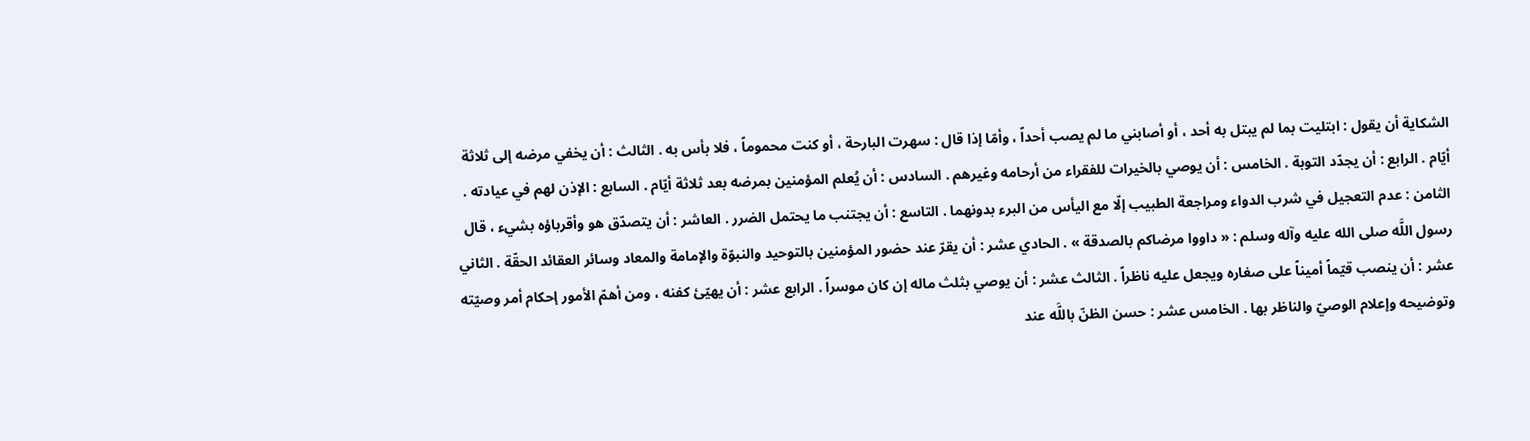الشكاية أن يقول : ابتليت بما لم يبتل به أحد ، أو أصابني ما لم يصب أحداً ، وأمّا إذا قال : سهرت البارحة ، أو كنت محموماً ، فلا بأس به . الثالث : أن يخفي مرضه إلى ثلاثة أيّام . الرابع : أن يجدّد التوبة . الخامس : أن يوصي بالخيرات للفقراء من أرحامه وغيرهم . السادس : أن يُعلم المؤمنين بمرضه بعد ثلاثة أيّام . السابع : الإذن لهم في عيادته . الثامن : عدم التعجيل في شرب الدواء ومراجعة الطبيب إلّا مع اليأس من البرء بدونهما . التاسع : أن يجتنب ما يحتمل الضرر . العاشر : أن يتصدّق هو وأقرباؤه بشيء ، قال رسول اللَّه صلى الله عليه وآله وسلم : « داووا مرضاكم بالصدقة » . الحادي عشر : أن يقرّ عند حضور المؤمنين بالتوحيد والنبوّة والإمامة والمعاد وسائر العقائد الحقّة . الثاني عشر : أن ينصب قيّماً أميناً على صغاره ويجعل عليه ناظراً . الثالث عشر : أن يوصي بثلث ماله إن كان موسراً . الرابع عشر : أن يهيّئ كفنه ، ومن أهمّ الأمور إحكام أمر وصيّته وتوضيحه وإعلام الوصيّ والناظر بها . الخامس عشر : حسن الظنّ باللَّه عند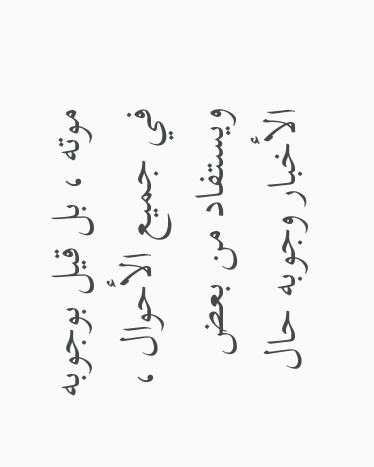موته ، بل قيل بوجوبه في جميع الأحوال ، ويستفاد من بعض الأخبار وجوبه حال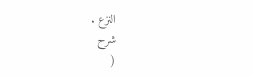النزع .
شرح
(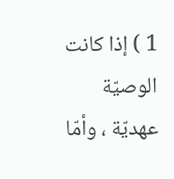1 ) إذا كانت الوصيّة عهديّة ، وأمّا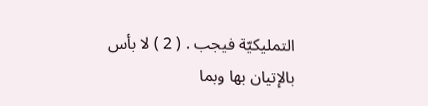التمليكيّة فيجب . ( 2 ) لا بأس بالإتيان بها وبما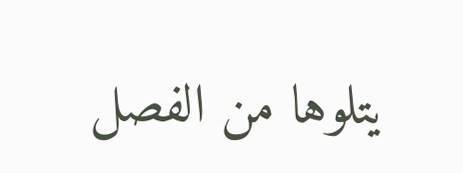يتلوها من الفصل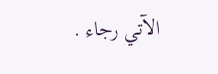الآتي رجاء .